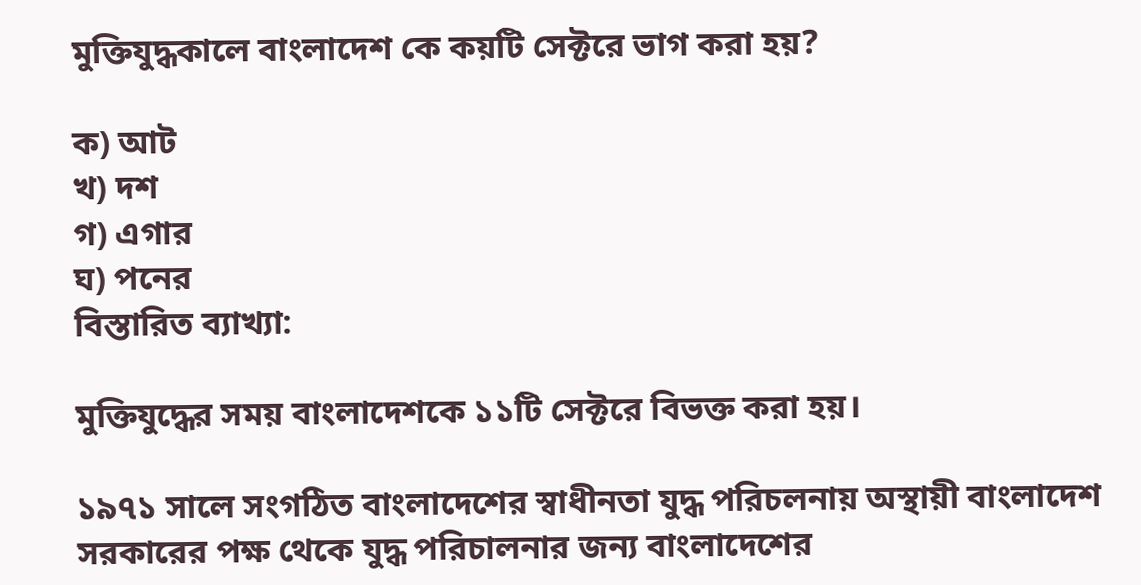মুক্তিযুদ্ধকালে বাংলাদেশ কে কয়টি সেক্টরে ভাগ করা হয়?

ক) আট
খ) দশ
গ) এগার
ঘ) পনের
বিস্তারিত ব্যাখ্যা:

মুক্তিযুদ্ধের সময় বাংলাদেশকে ১১টি সেক্টরে বিভক্ত করা হয়।

১৯৭১ সালে সংগঠিত বাংলাদেশের স্বাধীনতা যুদ্ধ পরিচলনায় অস্থায়ী বাংলাদেশ সরকারের পক্ষ থেকে যুদ্ধ পরিচালনার জন্য বাংলাদেশের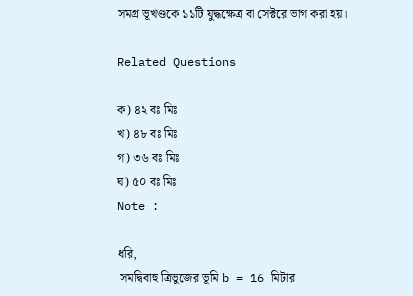সমগ্র ভূখণ্ডকে ১১টি যুদ্ধক্ষেত্র বা সেক্টরে ভাগ করা হয়।

Related Questions

ক) ৪২ বঃ মিঃ
খ) ৪৮ বঃ মিঃ
গ) ৩৬ বঃ মিঃ
ঘ) ৫০ বঃ মিঃ
Note :

ধরি,
 সমদ্বিবাহু ত্রিভুজের ভূমি b = 16 মিটার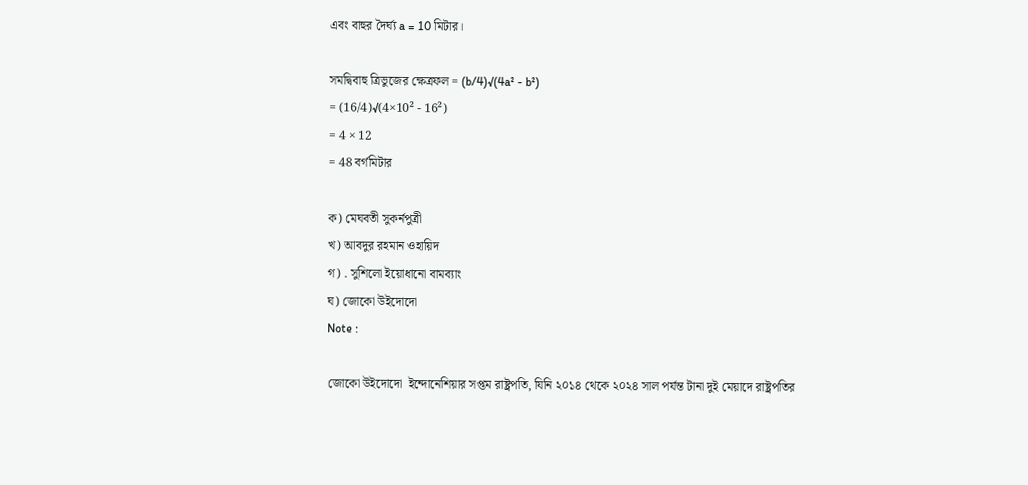এবং বাহুর দৈর্ঘ্য a = 10 মিটার।

সমদ্বিবাহু ত্রিভুজের ক্ষেত্রফল = (b/4)√(4a² - b²)
= (16/4)√(4×10² - 16²)
= 4 × 12
= 48 বর্গমিটার

ক) মেঘবতী সুকর্নপুত্রী
খ) আবদুর রহমান ওহায়িদ
গ) . সুশিলো ইয়োধানো বামব্যাং
ঘ) জোকো উইদোদো
Note :

জোকো উইদোদো  ইন্দোনেশিয়ার সপ্তম রাষ্ট্রপতি, যিনি ২০১৪ থেকে ২০২৪ সাল পর্যন্ত টানা দুই মেয়াদে রাষ্ট্রপতির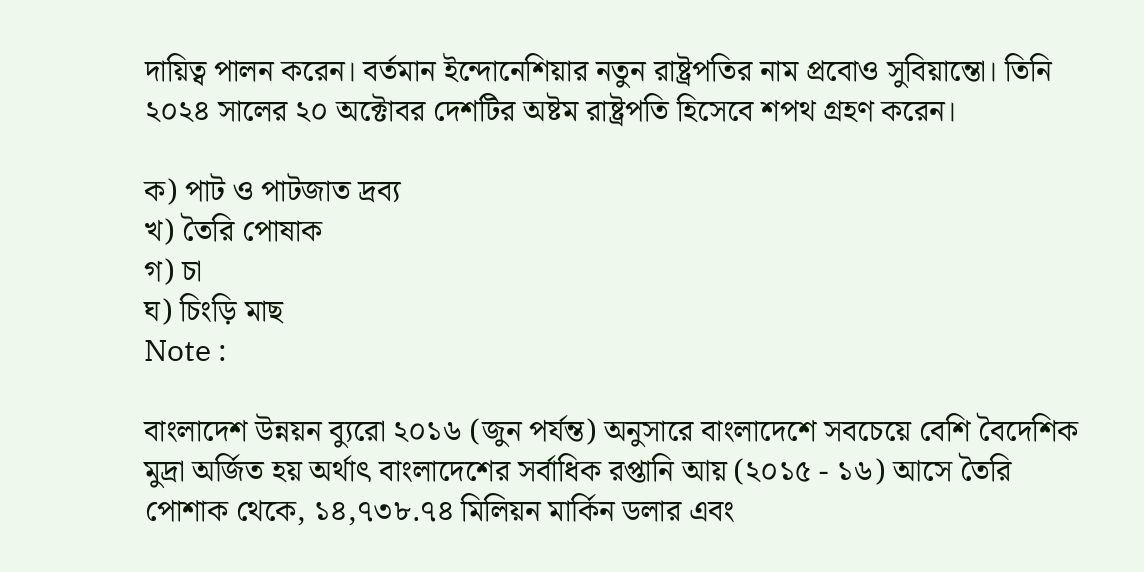দায়িত্ব পালন করেন। বর্তমান ইন্দোনেশিয়ার নতুন রাষ্ট্রপতির নাম প্রবোও সুবিয়ান্তো। তিনি ২০২৪ সালের ২০ অক্টোবর দেশটির অষ্টম রাষ্ট্রপতি হিসেবে শপথ গ্রহণ করেন।

ক) পাট ও পাটজাত দ্রব্য
খ) তৈরি পোষাক
গ) চা
ঘ) চিংড়ি মাছ
Note :

বাংলাদেশ উন্নয়ন ব্যুরো ২০১৬ (জুন পর্যন্ত) অনুসারে বাংলাদেশে সবচেয়ে বেশি বৈদেশিক মুদ্রা অর্জিত হয় অর্থাৎ বাংলাদেশের সর্বাধিক রপ্তানি আয় (২০১৫ - ১৬) আসে তৈরি পোশাক থেকে, ১৪,৭৩৮.৭৪ মিলিয়ন মার্কিন ডলার এবং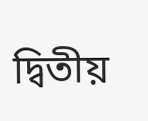দ্বিতীয়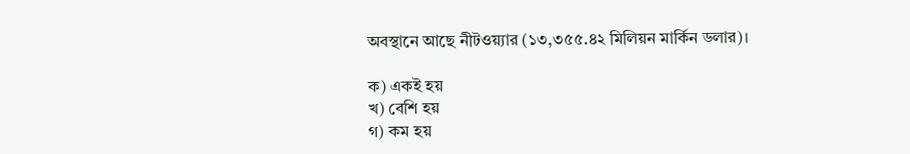অবস্থানে আছে নীটওয়্যার (১৩,৩৫৫.৪২ মিলিয়ন মার্কিন ডলার)।

ক) একই হয়
খ) বেশি হয়
গ) কম হয়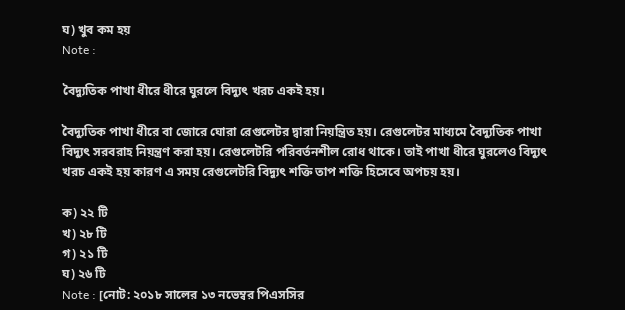ঘ) খুব কম হয়
Note :

বৈদ্যুতিক পাখা ধীরে ধীরে ঘুরলে বিদ্যুৎ খরচ একই হয়।

বৈদ্যুতিক পাখা ধীরে বা জোরে ঘোরা রেগুলেটর দ্বারা নিয়ন্ত্রিত হয়। রেগুলেটর মাধ্যমে বৈদ্যুতিক পাখা বিদ্যুৎ সরবরাহ নিয়ন্ত্রণ করা হয়। রেগুলেটরি পরিবর্তনশীল রোধ থাকে। তাই পাখা ধীরে ঘুরলেও বিদ্যুৎ খরচ একই হয় কারণ এ সময় রেগুলেটরি বিদ্যুৎ শক্তি তাপ শক্তি হিসেবে অপচয় হয়।

ক) ২২ টি
খ) ২৮ টি
গ) ২১ টি
ঘ) ২৬ টি
Note : [নোট: ২০১৮ সালের ১৩ নভেম্বর পিএসসির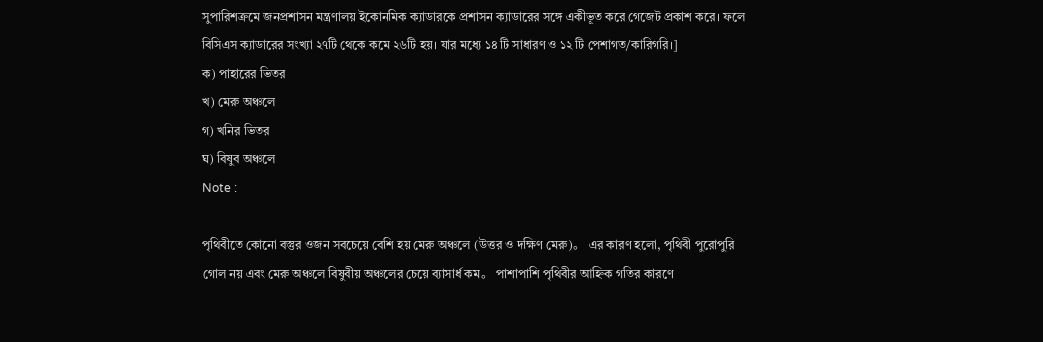সুপারিশক্রমে জনপ্রশাসন মন্ত্রণালয় ইকোনমিক ক্যাডারকে প্রশাসন ক্যাডারের সঙ্গে একীভূত করে গেজেট প্রকাশ করে। ফলে বিসিএস ক্যাডারের সংখ্যা ২৭টি থেকে কমে ২৬টি হয়। যার মধ্যে ১৪ টি সাধারণ ও ১২ টি পেশাগত/কারিগরি।]
ক) পাহারের ভিতর
খ) মেরু অঞ্চলে
গ) খনির ভিতর
ঘ) বিষুব অঞ্চলে
Note :

পৃথিবীতে কোনো বস্তুর ওজন সবচেয়ে বেশি হয় মেরু অঞ্চলে (উত্তর ও দক্ষিণ মেরু)。 এর কারণ হলো, পৃথিবী পুরোপুরি গোল নয় এবং মেরু অঞ্চলে বিষুবীয় অঞ্চলের চেয়ে ব্যাসার্ধ কম。 পাশাপাশি পৃথিবীর আহ্নিক গতির কারণে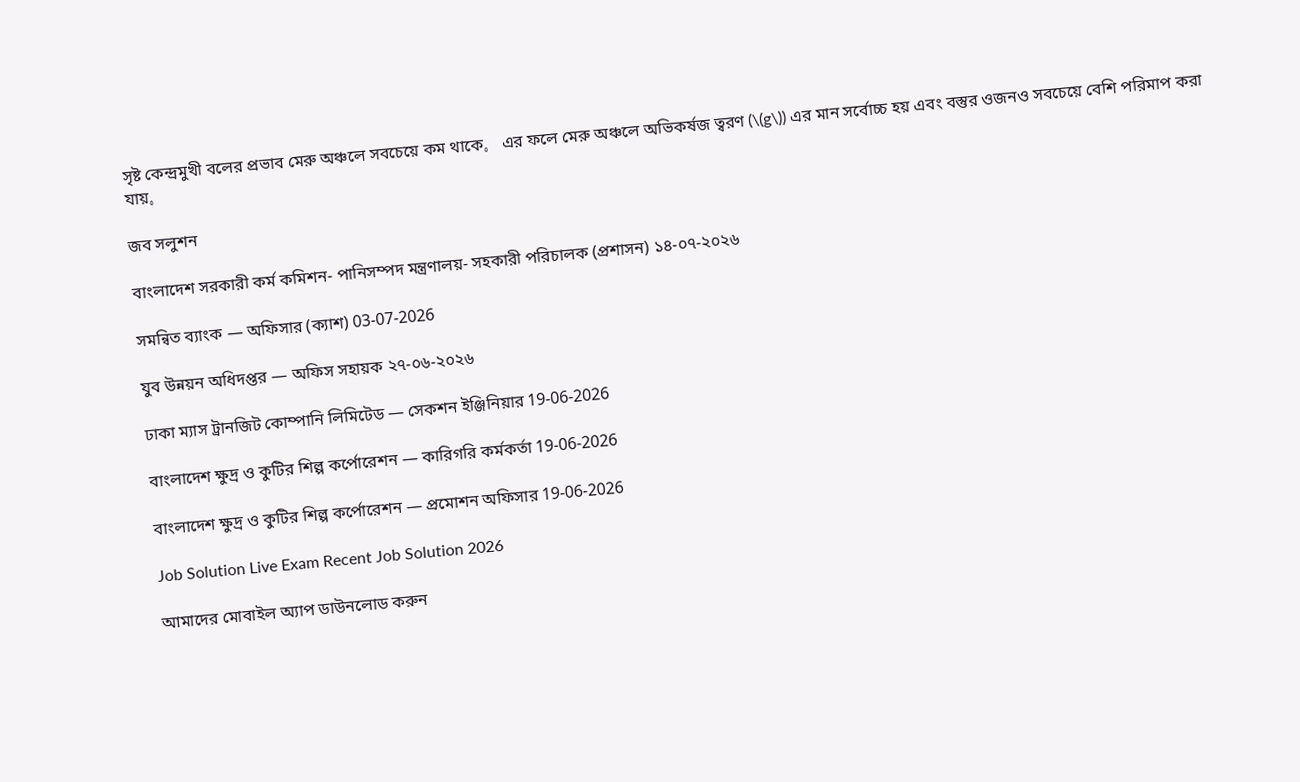সৃষ্ট কেন্দ্রমুখী বলের প্রভাব মেরু অঞ্চলে সবচেয়ে কম থাকে。 এর ফলে মেরু অঞ্চলে অভিকর্ষজ ত্বরণ (\(g\)) এর মান সর্বোচ্চ হয় এবং বস্তুর ওজনও সবচেয়ে বেশি পরিমাপ করা যায়。

জব সলুশন

বাংলাদেশ সরকারী কর্ম কমিশন- পানিসম্পদ মন্ত্রণালয়- সহকারী পরিচালক (প্রশাসন) ১৪-০৭-২০২৬

সমন্বিত ব্যাংক — অফিসার (ক্যাশ) 03-07-2026

যুব উন্নয়ন অধিদপ্তর — অফিস সহায়ক ২৭-০৬-২০২৬

ঢাকা ম্যাস ট্রানজিট কোম্পানি লিমিটেড — সেকশন ইঞ্জিনিয়ার 19-06-2026

বাংলাদেশ ক্ষুদ্র ও কুটির শিল্প কর্পোরেশন — কারিগরি কর্মকর্তা 19-06-2026

বাংলাদেশ ক্ষুদ্র ও কুটির শিল্প কর্পোরেশন — প্রমোশন অফিসার 19-06-2026

Job Solution Live Exam Recent Job Solution 2026

আমাদের মোবাইল অ্যাপ ডাউনলোড করুন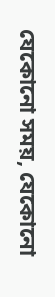যেকোনো সময়, যেকোনো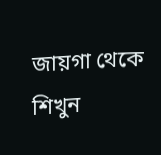জায়গা থেকে শিখুন